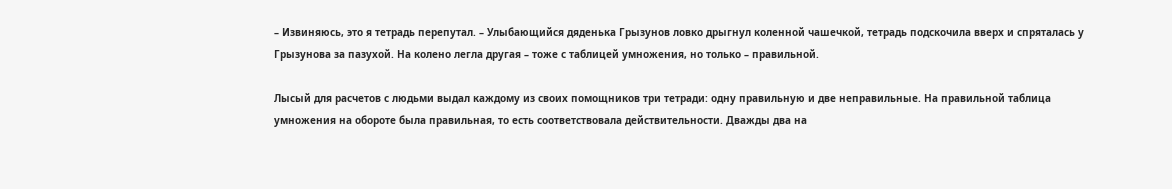– Извиняюсь, это я тетрадь перепутал. – Улыбающийся дяденька Грызунов ловко дрыгнул коленной чашечкой, тетрадь подскочила вверх и спряталась у Грызунова за пазухой. На колено легла другая – тоже с таблицей умножения, но только – правильной.

Лысый для расчетов с людьми выдал каждому из своих помощников три тетради: одну правильную и две неправильные. На правильной таблица умножения на обороте была правильная, то есть соответствовала действительности. Дважды два на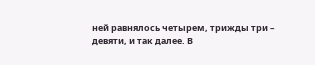ней равнялось четырем, трижды три – девяти, и так далее. В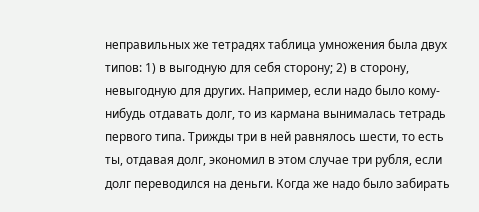неправильных же тетрадях таблица умножения была двух типов: 1) в выгодную для себя сторону; 2) в сторону, невыгодную для других. Например, если надо было кому-нибудь отдавать долг, то из кармана вынималась тетрадь первого типа. Трижды три в ней равнялось шести, то есть ты, отдавая долг, экономил в этом случае три рубля, если долг переводился на деньги. Когда же надо было забирать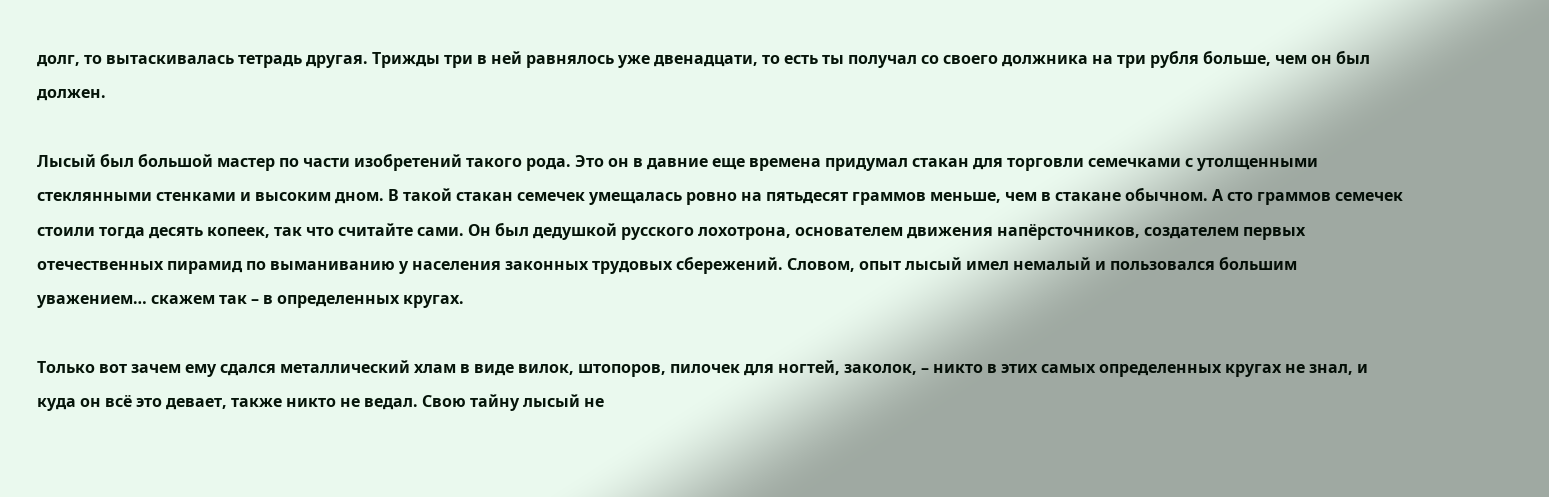долг, то вытаскивалась тетрадь другая. Трижды три в ней равнялось уже двенадцати, то есть ты получал со своего должника на три рубля больше, чем он был должен.

Лысый был большой мастер по части изобретений такого рода. Это он в давние еще времена придумал стакан для торговли семечками с утолщенными стеклянными стенками и высоким дном. В такой стакан семечек умещалась ровно на пятьдесят граммов меньше, чем в стакане обычном. А сто граммов семечек стоили тогда десять копеек, так что считайте сами. Он был дедушкой русского лохотрона, основателем движения напёрсточников, создателем первых отечественных пирамид по выманиванию у населения законных трудовых сбережений. Словом, опыт лысый имел немалый и пользовался большим уважением… скажем так – в определенных кругах.

Только вот зачем ему сдался металлический хлам в виде вилок, штопоров, пилочек для ногтей, заколок, – никто в этих самых определенных кругах не знал, и куда он всё это девает, также никто не ведал. Свою тайну лысый не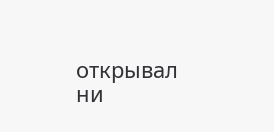открывал ни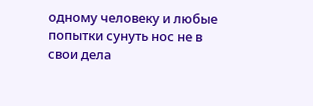одному человеку и любые попытки сунуть нос не в свои дела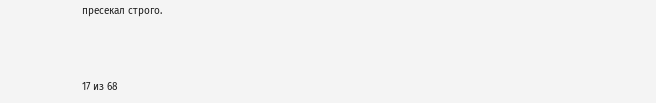пресекал строго.



17 из 68